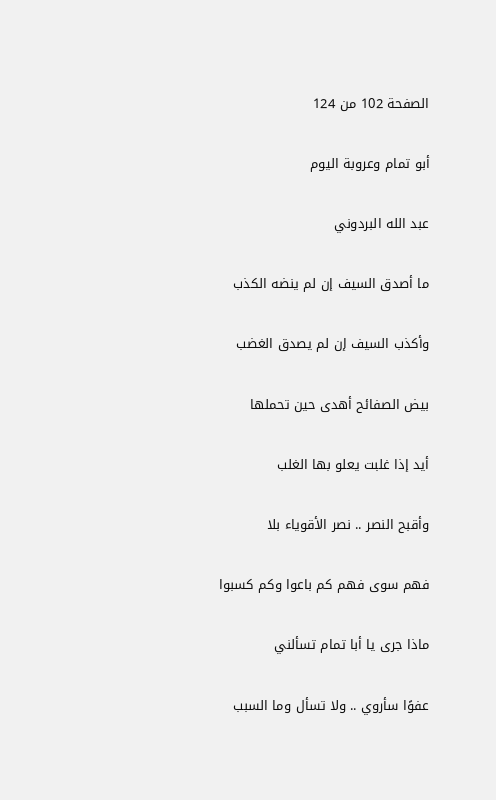الصفحة 102 من 124

أبو تمام وعروبة اليوم

عبد الله البردوني

ما أصدق السيف إن لم ينضه الكذب

وأكذب السيف إن لم يصدق الغضب

بيض الصفائح أهدى حين تحملها

أيد إذا غلبت يعلو بها الغلب

وأقبح النصر .. نصر الأقوياء بلا

فهم سوى فهم كم باعوا وكم كسبوا

ماذا جرى يا أبا تمام تسألني

عفوًا سأروي .. ولا تسأل وما السبب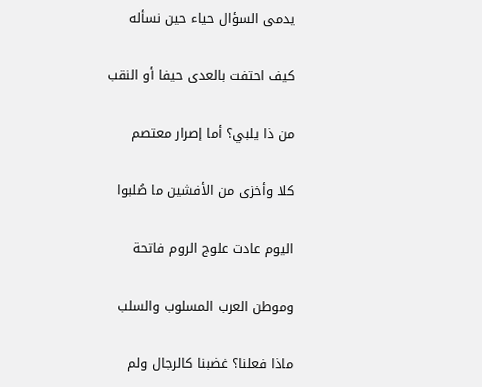يدمى السؤال حياء حين نسأله

كيف احتفت بالعدى حيفا أو النقب

من ذا يلبي؟ أما إصرار معتصم

كلا وأخزى من الأفشين ما صُلبوا

اليوم عادت علوج الروم فاتحة

وموطن العرب المسلوب والسلب

ماذا فعلنا؟ غضبنا كالرجال ولم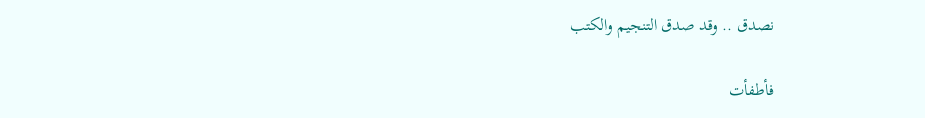نصدق .. وقد صدق التنجيم والكتب

فأطفأت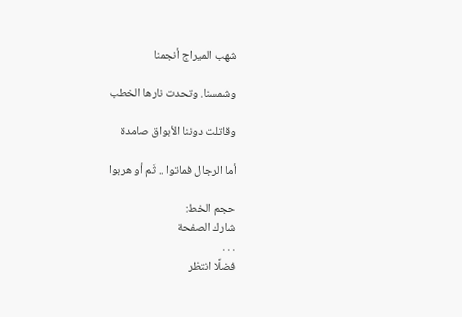شهب الميراج أنجمنا

وشمسنا. وتحدت نارها الخطب

وقاتلت دوننا الأبواق صامدة

أما الرجال فماتوا .. ثَم أو هربوا

حجم الخط:
شارك الصفحة
. . .
فضلًا انتظر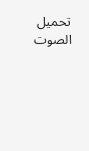تحميل الصوت